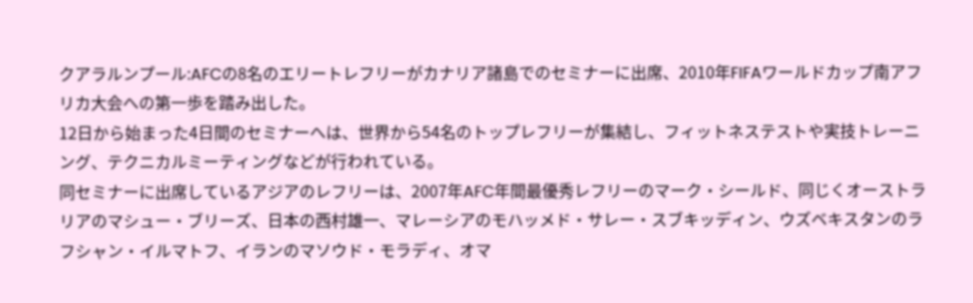クアラルンプール:AFCの8名のエリートレフリーがカナリア諸島でのセミナーに出席、2010年FIFAワールドカップ南アフリカ大会への第一歩を踏み出した。
12日から始まった4日間のセミナーへは、世界から54名のトップレフリーが集結し、フィットネステストや実技トレーニング、テクニカルミーティングなどが行われている。
同セミナーに出席しているアジアのレフリーは、2007年AFC年間最優秀レフリーのマーク・シールド、同じくオーストラリアのマシュー・ブリーズ、日本の西村雄一、マレーシアのモハッメド・サレー・スブキッディン、ウズベキスタンのラフシャン・イルマトフ、イランのマソウド・モラディ、オマ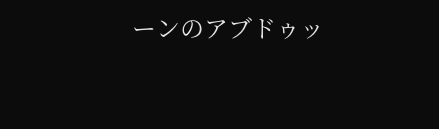ーンのアブドゥッ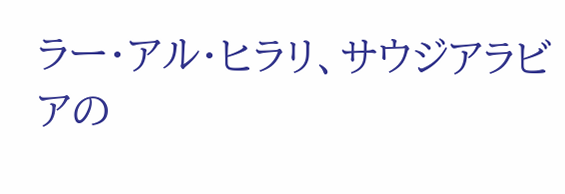ラー・アル・ヒラリ、サウジアラビアの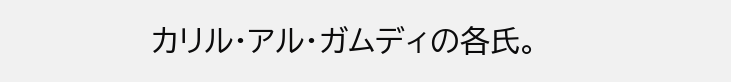カリル・アル・ガムディの各氏。